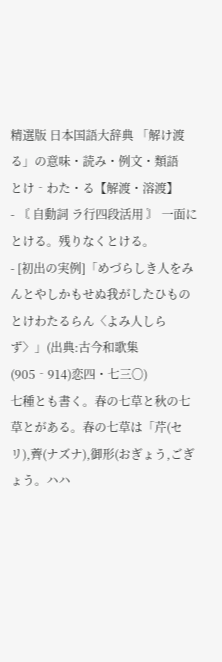精選版 日本国語大辞典 「解け渡る」の意味・読み・例文・類語
とけ‐わた・る【解渡・溶渡】
- 〘 自動詞 ラ行四段活用 〙 一面にとける。残りなくとける。
- [初出の実例]「めづらしき人をみんとやしかもせぬ我がしたひものとけわたるらん〈よみ人しらず〉」(出典:古今和歌集(905‐914)恋四・七三〇)
七種とも書く。春の七草と秋の七草とがある。春の七草は「芹(セリ),薺(ナズナ),御形(おぎょう,ごぎょう。ハハ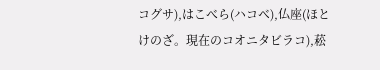コグサ),はこべら(ハコベ),仏座(ほとけのざ。現在のコオニタビラコ),菘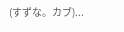(すずな。カブ)...